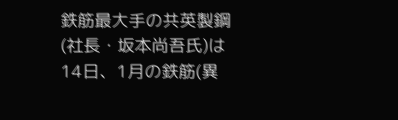鉄筋最大手の共英製鋼(社長・坂本尚吾氏)は14日、1月の鉄筋(異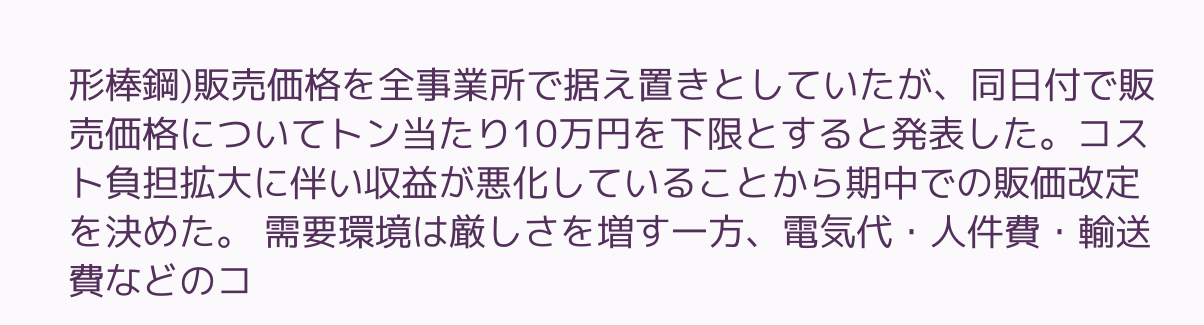形棒鋼)販売価格を全事業所で据え置きとしていたが、同日付で販売価格についてトン当たり10万円を下限とすると発表した。コスト負担拡大に伴い収益が悪化していることから期中での販価改定を決めた。 需要環境は厳しさを増す一方、電気代・人件費・輸送費などのコ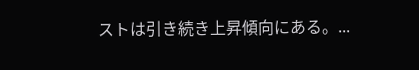ストは引き続き上昇傾向にある。...